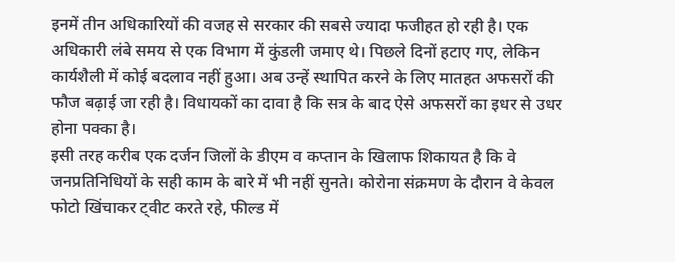इनमें तीन अधिकारियों की वजह से सरकार की सबसे ज्यादा फजीहत हो रही है। एक अधिकारी लंबे समय से एक विभाग में कुंडली जमाए थे। पिछले दिनों हटाए गए, लेकिन कार्यशैली में कोई बदलाव नहीं हुआ। अब उन्हें स्थापित करने के लिए मातहत अफसरों की फौज बढ़ाई जा रही है। विधायकों का दावा है कि सत्र के बाद ऐसे अफसरों का इधर से उधर होना पक्का है।
इसी तरह करीब एक दर्जन जिलों के डीएम व कप्तान के खिलाफ शिकायत है कि वे जनप्रतिनिधियों के सही काम के बारे में भी नहीं सुनते। कोरोना संक्रमण के दौरान वे केवल फोटो खिंचाकर ट्वीट करते रहे, फील्ड में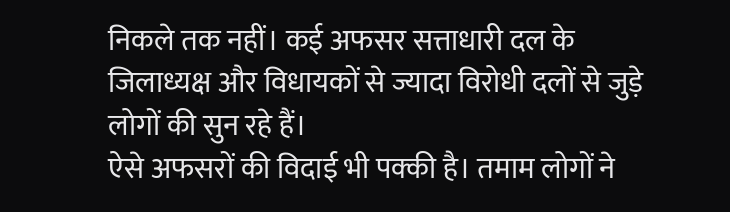निकले तक नहीं। कई अफसर सत्ताधारी दल के जिलाध्यक्ष और विधायकों से ज्यादा विरोधी दलों से जुड़े लोगों की सुन रहे हैं।
ऐसे अफसरों की विदाई भी पक्की है। तमाम लोगों ने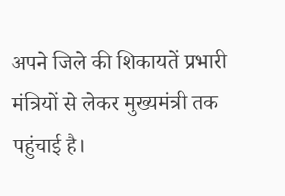अपने जिले की शिकायतें प्रभारी मंत्रियों से लेकर मुख्यमंत्री तक पहुंचाई है।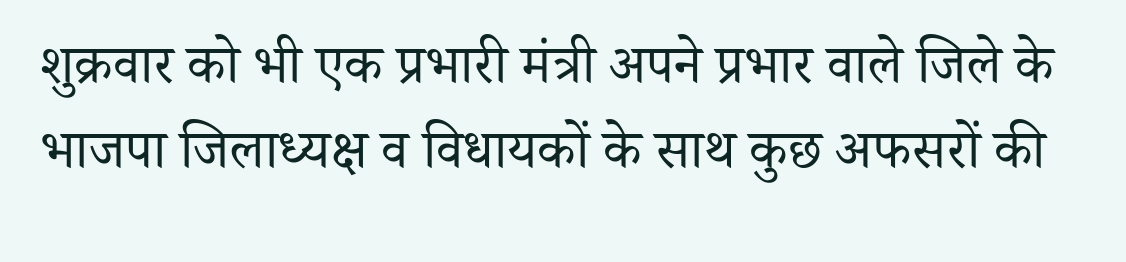शुक्रवार को भी एक प्रभारी मंत्री अपने प्रभार वाले जिले के भाजपा जिलाध्यक्ष व विधायकों के साथ कुछ अफसरों की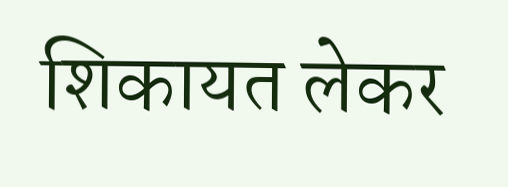शिकायत लेकर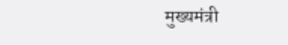मुख्यमंत्री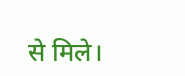से मिले।